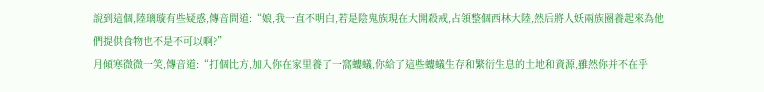說到這個,陸璃璇有些疑惑,傳音問道:“娘,我一直不明白,若是陰鬼族現在大開殺戒,占領整個西林大陸,然后將人妖兩族圈養起來為他們提供食物也不是不可以啊?”
月傾寒微微一笑,傳音道:“打個比方,加入你在家里養了一窩螻蟻,你給了這些螻蟻生存和繁衍生息的土地和資源,雖然你并不在乎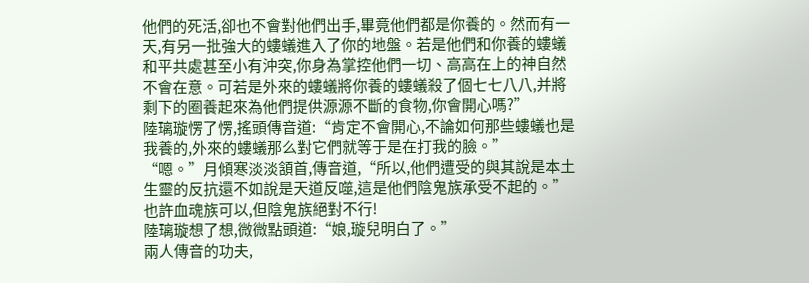他們的死活,卻也不會對他們出手,畢竟他們都是你養的。然而有一天,有另一批強大的螻蟻進入了你的地盤。若是他們和你養的螻蟻和平共處甚至小有沖突,你身為掌控他們一切、高高在上的神自然不會在意。可若是外來的螻蟻將你養的螻蟻殺了個七七八八,并將剩下的圈養起來為他們提供源源不斷的食物,你會開心嗎?”
陸璃璇愣了愣,搖頭傳音道:“肯定不會開心,不論如何那些螻蟻也是我養的,外來的螻蟻那么對它們就等于是在打我的臉。”
“嗯。”月傾寒淡淡頷首,傳音道,“所以,他們遭受的與其說是本土生靈的反抗還不如說是天道反噬,這是他們陰鬼族承受不起的。”
也許血魂族可以,但陰鬼族絕對不行!
陸璃璇想了想,微微點頭道:“娘,璇兒明白了。”
兩人傳音的功夫,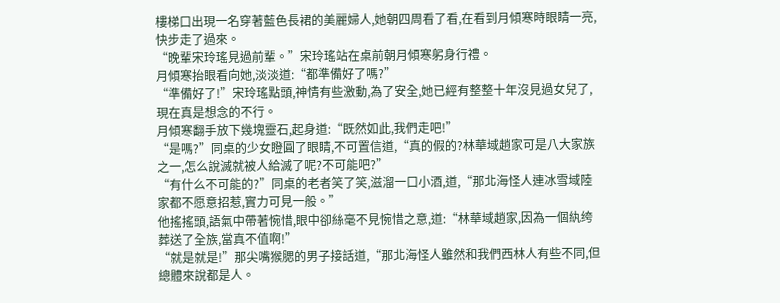樓梯口出現一名穿著藍色長裙的美麗婦人,她朝四周看了看,在看到月傾寒時眼睛一亮,快步走了過來。
“晚輩宋玲瑤見過前輩。”宋玲瑤站在桌前朝月傾寒躬身行禮。
月傾寒抬眼看向她,淡淡道:“都準備好了嗎?”
“準備好了!”宋玲瑤點頭,神情有些激動,為了安全,她已經有整整十年沒見過女兒了,現在真是想念的不行。
月傾寒翻手放下幾塊靈石,起身道:“既然如此,我們走吧!”
“是嗎?”同桌的少女瞪圓了眼睛,不可置信道,“真的假的?林華域趙家可是八大家族之一,怎么說滅就被人給滅了呢?不可能吧?”
“有什么不可能的?”同桌的老者笑了笑,滋溜一口小酒,道,“那北海怪人連冰雪域陸家都不愿意招惹,實力可見一般。”
他搖搖頭,語氣中帶著惋惜,眼中卻絲毫不見惋惜之意,道:“林華域趙家,因為一個紈绔葬送了全族,當真不值啊!”
“就是就是!”那尖嘴猴腮的男子接話道,“那北海怪人雖然和我們西林人有些不同,但總體來說都是人。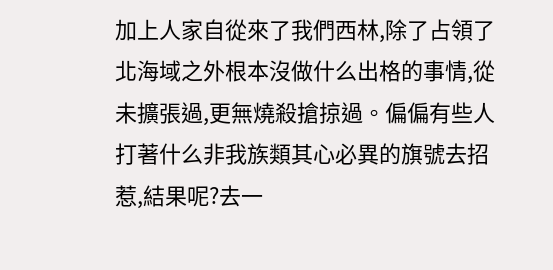加上人家自從來了我們西林,除了占領了北海域之外根本沒做什么出格的事情,從未擴張過,更無燒殺搶掠過。偏偏有些人打著什么非我族類其心必異的旗號去招惹,結果呢?去一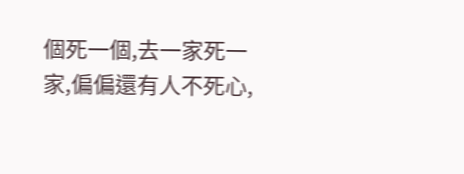個死一個,去一家死一家,偏偏還有人不死心,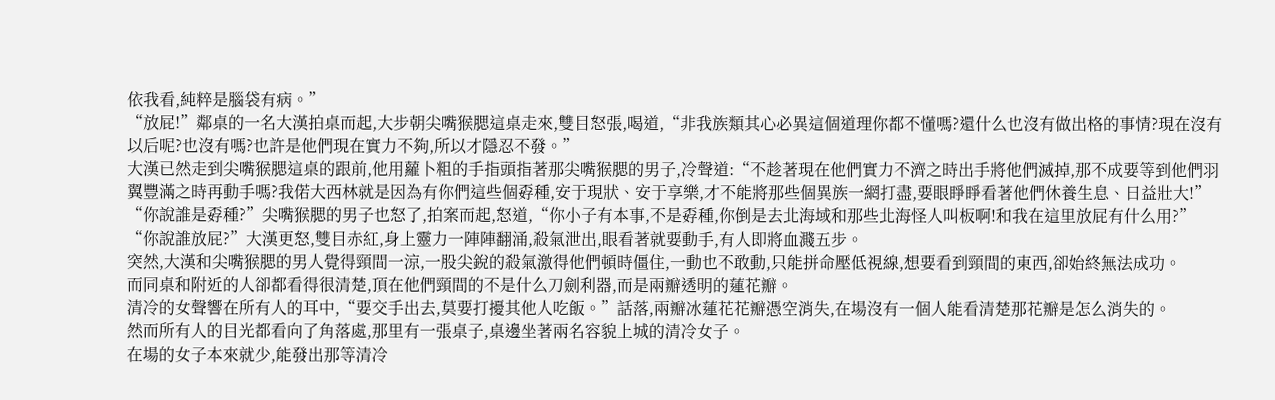依我看,純粹是腦袋有病。”
“放屁!”鄰桌的一名大漢拍桌而起,大步朝尖嘴猴腮這桌走來,雙目怒張,喝道,“非我族類其心必異這個道理你都不懂嗎?還什么也沒有做出格的事情?現在沒有以后呢?也沒有嗎?也許是他們現在實力不夠,所以才隱忍不發。”
大漢已然走到尖嘴猴腮這桌的跟前,他用蘿卜粗的手指頭指著那尖嘴猴腮的男子,冷聲道:“不趁著現在他們實力不濟之時出手將他們滅掉,那不成要等到他們羽翼豐滿之時再動手嗎?我偌大西林就是因為有你們這些個孬種,安于現狀、安于享樂,才不能將那些個異族一網打盡,要眼睜睜看著他們休養生息、日益壯大!”
“你說誰是孬種?”尖嘴猴腮的男子也怒了,拍案而起,怒道,“你小子有本事,不是孬種,你倒是去北海域和那些北海怪人叫板啊!和我在這里放屁有什么用?”
“你說誰放屁?”大漢更怒,雙目赤紅,身上靈力一陣陣翻涌,殺氣泄出,眼看著就要動手,有人即將血濺五步。
突然,大漢和尖嘴猴腮的男人覺得頸間一涼,一股尖銳的殺氣激得他們頓時僵住,一動也不敢動,只能拼命壓低視線,想要看到頸間的東西,卻始終無法成功。
而同桌和附近的人卻都看得很清楚,頂在他們頸間的不是什么刀劍利器,而是兩瓣透明的蓮花瓣。
清冷的女聲響在所有人的耳中,“要交手出去,莫要打擾其他人吃飯。”話落,兩瓣冰蓮花花瓣憑空消失,在場沒有一個人能看清楚那花瓣是怎么消失的。
然而所有人的目光都看向了角落處,那里有一張桌子,桌邊坐著兩名容貌上城的清冷女子。
在場的女子本來就少,能發出那等清冷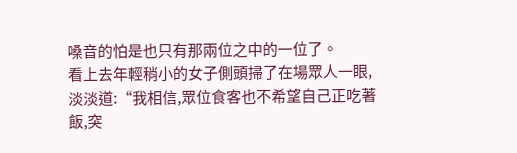嗓音的怕是也只有那兩位之中的一位了。
看上去年輕稍小的女子側頭掃了在場眾人一眼,淡淡道:“我相信,眾位食客也不希望自己正吃著飯,突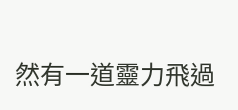然有一道靈力飛過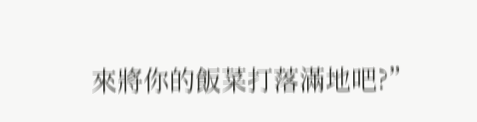來將你的飯菜打落滿地吧?”